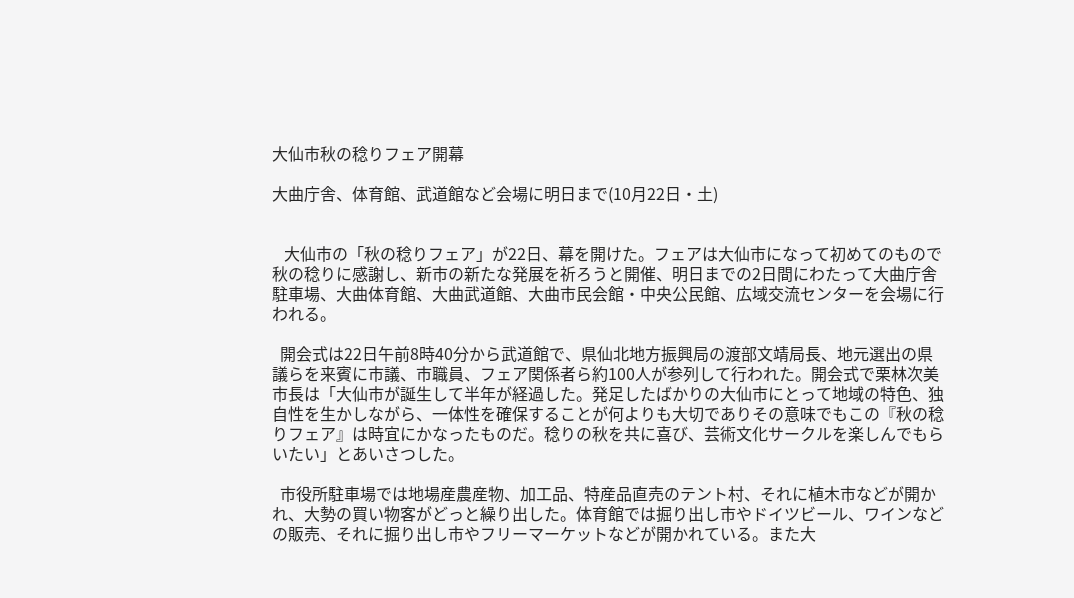大仙市秋の稔りフェア開幕

大曲庁舎、体育館、武道館など会場に明日まで(10月22日・土)


   大仙市の「秋の稔りフェア」が22日、幕を開けた。フェアは大仙市になって初めてのもので秋の稔りに感謝し、新市の新たな発展を祈ろうと開催、明日までの2日間にわたって大曲庁舎駐車場、大曲体育館、大曲武道館、大曲市民会館・中央公民館、広域交流センターを会場に行われる。

  開会式は22日午前8時40分から武道館で、県仙北地方振興局の渡部文靖局長、地元選出の県議らを来賓に市議、市職員、フェア関係者ら約100人が参列して行われた。開会式で栗林次美市長は「大仙市が誕生して半年が経過した。発足したばかりの大仙市にとって地域の特色、独自性を生かしながら、一体性を確保することが何よりも大切でありその意味でもこの『秋の稔りフェア』は時宜にかなったものだ。稔りの秋を共に喜び、芸術文化サークルを楽しんでもらいたい」とあいさつした。

  市役所駐車場では地場産農産物、加工品、特産品直売のテント村、それに植木市などが開かれ、大勢の買い物客がどっと繰り出した。体育館では掘り出し市やドイツビール、ワインなどの販売、それに掘り出し市やフリーマーケットなどが開かれている。また大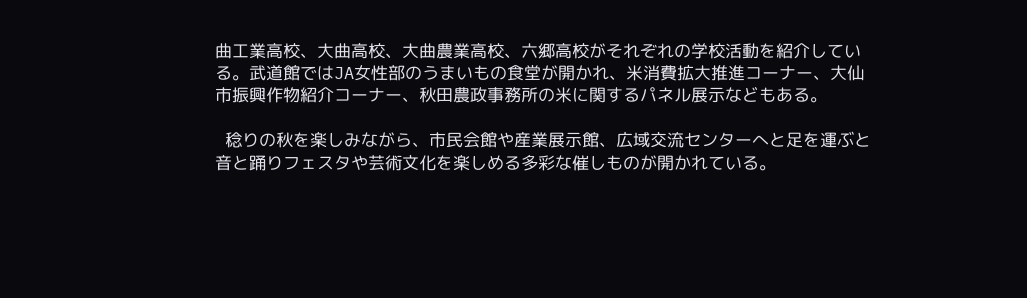曲工業高校、大曲高校、大曲農業高校、六郷高校がそれぞれの学校活動を紹介している。武道館ではJA女性部のうまいもの食堂が開かれ、米消費拡大推進コーナー、大仙市振興作物紹介コーナー、秋田農政事務所の米に関するパネル展示などもある。

  稔りの秋を楽しみながら、市民会館や産業展示館、広域交流センターへと足を運ぶと音と踊りフェスタや芸術文化を楽しめる多彩な催しものが開かれている。